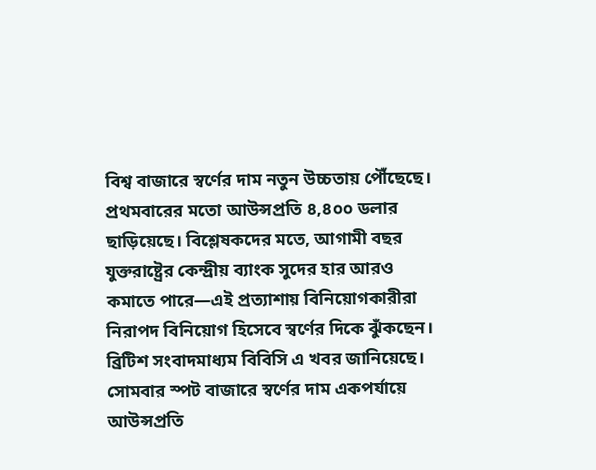বিশ্ব বাজারে স্বর্ণের দাম নতুন উচ্চতায় পৌঁছেছে। প্রথমবারের মতো আউন্সপ্রতি ৪,৪০০ ডলার ছাড়িয়েছে। বিশ্লেষকদের মতে, আগামী বছর যুক্তরাষ্ট্রের কেন্দ্রীয় ব্যাংক সুদের হার আরও কমাতে পারে—এই প্রত্যাশায় বিনিয়োগকারীরা নিরাপদ বিনিয়োগ হিসেবে স্বর্ণের দিকে ঝুঁকছেন। ব্রিটিশ সংবাদমাধ্যম বিবিসি এ খবর জানিয়েছে।
সোমবার স্পট বাজারে স্বর্ণের দাম একপর্যায়ে আউন্সপ্রতি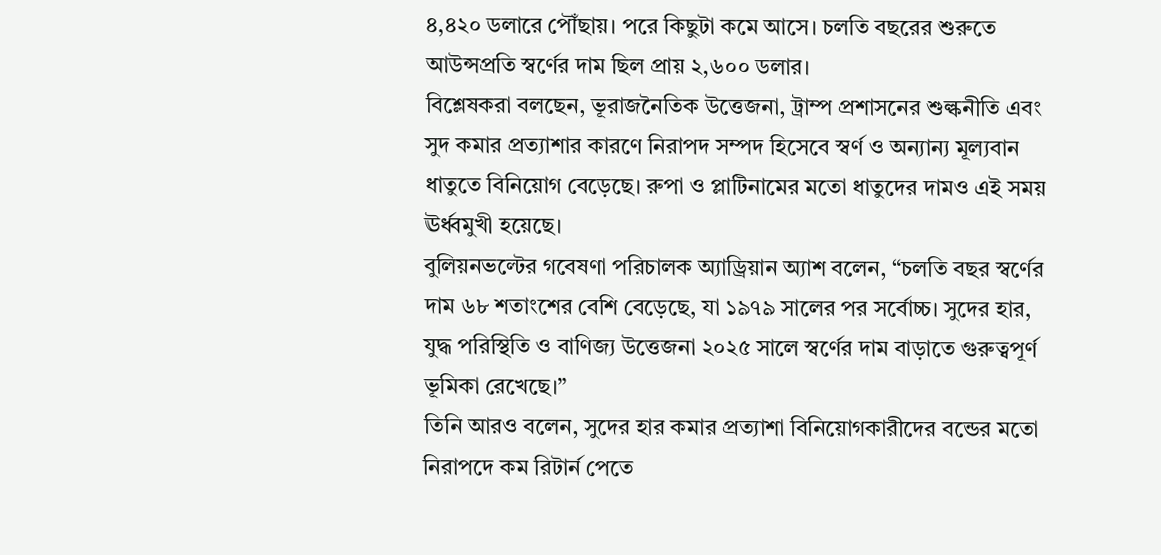৪,৪২০ ডলারে পৌঁছায়। পরে কিছুটা কমে আসে। চলতি বছরের শুরুতে আউন্সপ্রতি স্বর্ণের দাম ছিল প্রায় ২,৬০০ ডলার।
বিশ্লেষকরা বলছেন, ভূরাজনৈতিক উত্তেজনা, ট্রাম্প প্রশাসনের শুল্কনীতি এবং সুদ কমার প্রত্যাশার কারণে নিরাপদ সম্পদ হিসেবে স্বর্ণ ও অন্যান্য মূল্যবান ধাতুতে বিনিয়োগ বেড়েছে। রুপা ও প্লাটিনামের মতো ধাতুদের দামও এই সময় ঊর্ধ্বমুখী হয়েছে।
বুলিয়নভল্টের গবেষণা পরিচালক অ্যাড্রিয়ান অ্যাশ বলেন, “চলতি বছর স্বর্ণের দাম ৬৮ শতাংশের বেশি বেড়েছে, যা ১৯৭৯ সালের পর সর্বোচ্চ। সুদের হার, যুদ্ধ পরিস্থিতি ও বাণিজ্য উত্তেজনা ২০২৫ সালে স্বর্ণের দাম বাড়াতে গুরুত্বপূর্ণ ভূমিকা রেখেছে।”
তিনি আরও বলেন, সুদের হার কমার প্রত্যাশা বিনিয়োগকারীদের বন্ডের মতো নিরাপদে কম রিটার্ন পেতে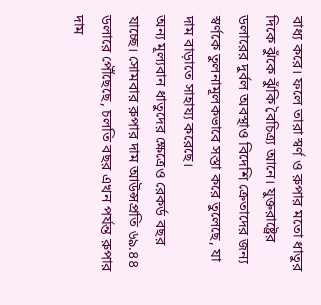বাধ্য করে। ফলে তারা স্বর্ণ ও রুপার মতো ধাতুর দিকে ঝুঁকে ঝুঁকি বৈচিত্র্য আনে। যুক্তরাষ্ট্রের ডলারের দুর্বল অবস্থাও বিদেশি ক্রেতাদের জন্য স্বর্ণকে তুলনামূলকভাবে সস্তা করে তুলেছে, যা দাম বাড়াতে সাহায্য করেছে।
অন্য মূল্যবান ধাতুদের ক্ষেত্রেও রেকর্ড বছর যাচ্ছে। সোমবার রুপার দাম আউন্সপ্রতি ৬৯.৪৪ ডলারে পৌঁছেছে, চলতি বছর এখন পর্যন্ত রুপার দাম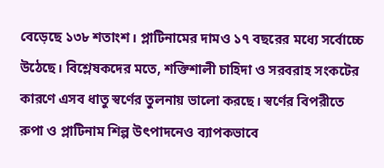বেড়েছে ১৩৮ শতাংশ। প্লাটিনামের দামও ১৭ বছরের মধ্যে সর্বোচ্চে উঠেছে। বিশ্লেষকদের মতে, শক্তিশালী চাহিদা ও সরবরাহ সংকটের কারণে এসব ধাতু স্বর্ণের তুলনায় ভালো করছে। স্বর্ণের বিপরীতে রুপা ও প্লাটিনাম শিল্প উৎপাদনেও ব্যাপকভাবে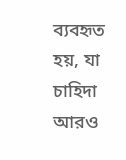ব্যবহৃত হয়, যা চাহিদা আরও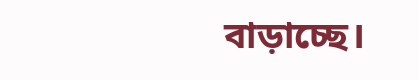বাড়াচ্ছে।